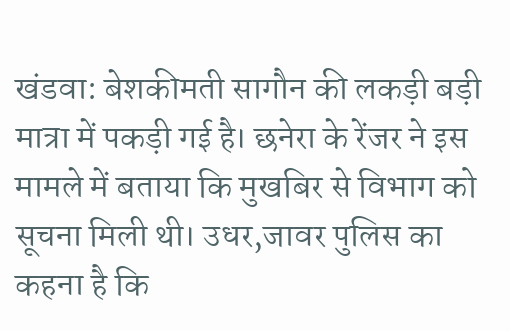खंडवा: बेशकीमती सागौन की लकड़ी बड़ी मात्रा में पकड़ी गई है। छनेरा के रेंजर ने इस मामले में बताया कि मुखबिर से विभाग को सूचना मिली थी। उधर,जावर पुलिस का कहना है कि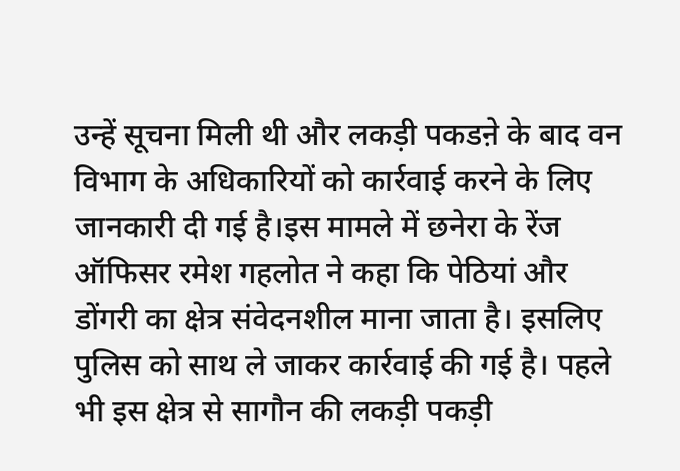उन्हें सूचना मिली थी और लकड़ी पकडऩे के बाद वन विभाग के अधिकारियों को कार्रवाई करने के लिए जानकारी दी गई है।इस मामले में छनेरा के रेंज ऑफिसर रमेश गहलोत ने कहा कि पेठियां और डोंगरी का क्षेत्र संवेदनशील माना जाता है। इसलिए पुलिस को साथ ले जाकर कार्रवाई की गई है। पहले भी इस क्षेत्र से सागौन की लकड़ी पकड़ी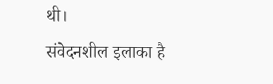थी।
संवेदनशील इलाका है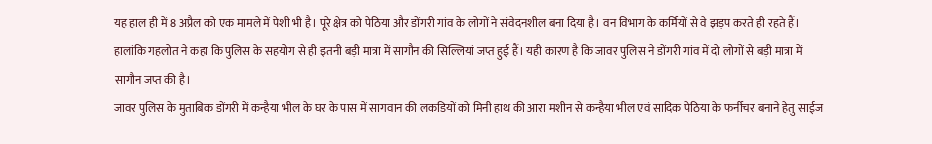यह हाल ही में 8 अप्रैल को एक मामले में पेशी भी है। पूरे क्षेत्र को पेठिया और डोंगरी गांव के लोगों ने संवेदनशील बना दिया है। वन विभाग के कर्मियों से वे झड़प करते ही रहते हैं। हालांकि गहलोत ने कहा कि पुलिस के सहयोग से ही इतनी बड़ी मात्रा में सागौन की सिल्लियां जप्त हुई हैं। यही कारण है कि जावर पुलिस ने डोंगरी गांव में दो लोगों से बड़ी मात्रा में सागौन जप्त की है।
जावर पुलिस के मुताबिक डोंगरी में कन्हैया भील के घर के पास में सागवान की लकडियों को मिनी हाथ की आरा मशीन से कन्हैया भील एवं सादिक पेठिया के फर्नीचर बनाने हेतु साईज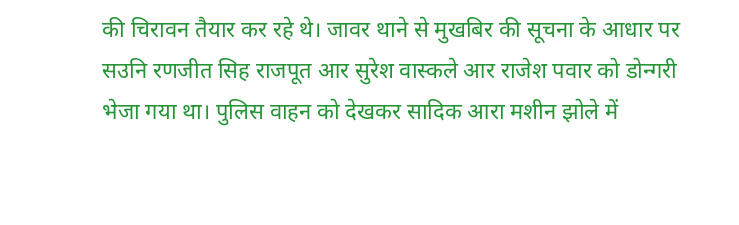की चिरावन तैयार कर रहे थे। जावर थाने से मुखबिर की सूचना के आधार पर सउनि रणजीत सिह राजपूत आर सुरेश वास्कले आर राजेश पवार को डोन्गरी भेजा गया था। पुलिस वाहन को देखकर सादिक आरा मशीन झोले में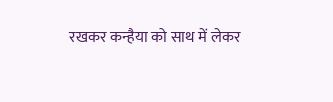रखकर कन्हैया को साथ में लेकर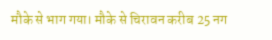मौके से भाग गया। मौके से चिरावन करीब 25 नग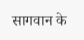सागवान के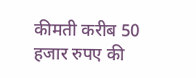कीमती करीब 50 हजार रुपए की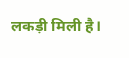लकड़ी मिली है।